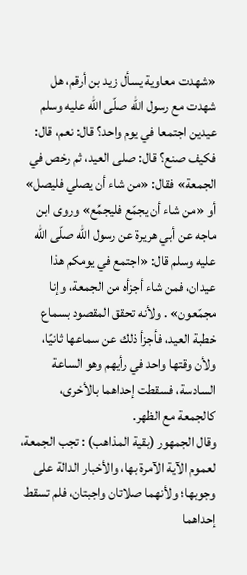«شهدت معاوية يسأل زيد بن أرقم، هل شهدت مع رسول الله صلّى الله عليه وسلم عيدين اجتمعا في يوم واحد؟ قال: نعم، قال: فكيف صنع؟ قال: صلى العيد، ثم رخص في الجمعة» فقال: «من شاء أن يصلي فليصل» أو «من شاء أن يجمّع فليجمِّع» وروى ابن ماجه عن أبي هريرة عن رسول الله صلّى الله عليه وسلم قال: «اجتمع في يومكم هذا عيدان، فمن شاء أجزأه من الجمعة، وإنا مجمّعون» . ولأنه تحقق المقصود بسماع خطبة العيد، فأجزأ ذلك عن سماعها ثانيًا، ولأن وقتها واحد في رأيهم وهو الساعة السادسة، فسقطت إحداهما بالأخرى، كالجمعة مع الظهر.
وقال الجمهور (بقية المذاهب) : تجب الجمعة، لعموم الآية الآمرة بها، والأخبار الدالة على وجوبها؛ ولأنهما صلاتان واجبتان، فلم تسقط إحداهما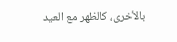بالأخرى، كالظهر مع العيد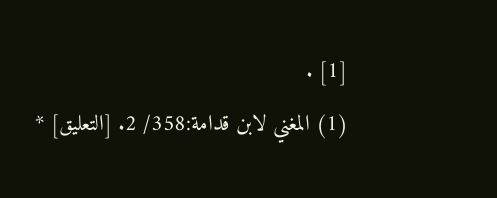[1] .
(1) المغني لابن قدامة:358/ 2. [التعليق] *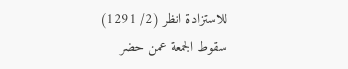للاستزادة انظر (2/ 1291)
سقوط الجمعة عمن حضر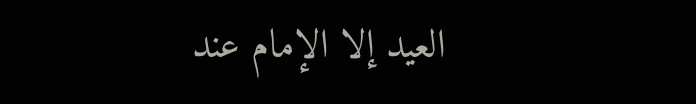العيد إلا الإمام عند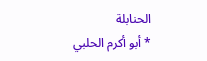الحنابلة
* أبو أكرم الحلبي